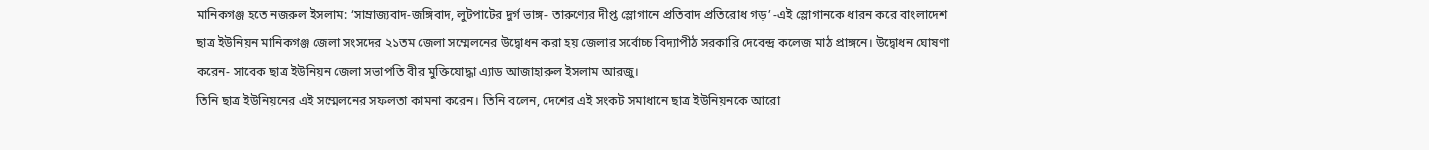মানিকগঞ্জ হতে নজরুল ইসলাম: ‘সাম্রাজ্যবাদ-জঙ্গিবাদ, লুটপাটের দুর্গ ভাঙ্গ- তারুণ্যের দীপ্ত স্লোগানে প্রতিবাদ প্রতিরোধ গড়’ -এই স্লোগানকে ধারন করে বাংলাদেশ ছাত্র ইউনিয়ন মানিকগঞ্জ জেলা সংসদের ২১তম জেলা সম্মেলনের উদ্বোধন করা হয় জেলার সর্বোচ্চ বিদ্যাপীঠ সরকারি দেবেন্দ্র কলেজ মাঠ প্রাঙ্গনে। উদ্বোধন ঘোষণা করেন- সাবেক ছাত্র ইউনিয়ন জেলা সভাপতি বীর মুক্তিযোদ্ধা এ্যাড আজাহারুল ইসলাম আরজু।
তিনি ছাত্র ইউনিয়নের এই সম্মেলনের সফলতা কামনা করেন। তিনি বলেন, দেশের এই সংকট সমাধানে ছাত্র ইউনিয়নকে আরো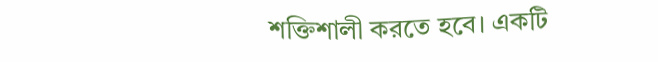শক্তিশালী করতে হবে। একটি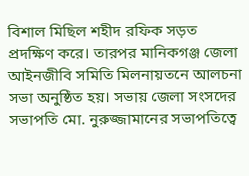বিশাল মিছিল শহীদ রফিক সড়ত প্রদক্ষিণ করে। তারপর মানিকগঞ্জ জেলা আইনজীবি সমিতি মিলনায়তনে আলচনা সভা অনুষ্ঠিত হয়। সভায় জেলা সংসদের সভাপতি মো. নুরুজ্জামানের সভাপতিত্বে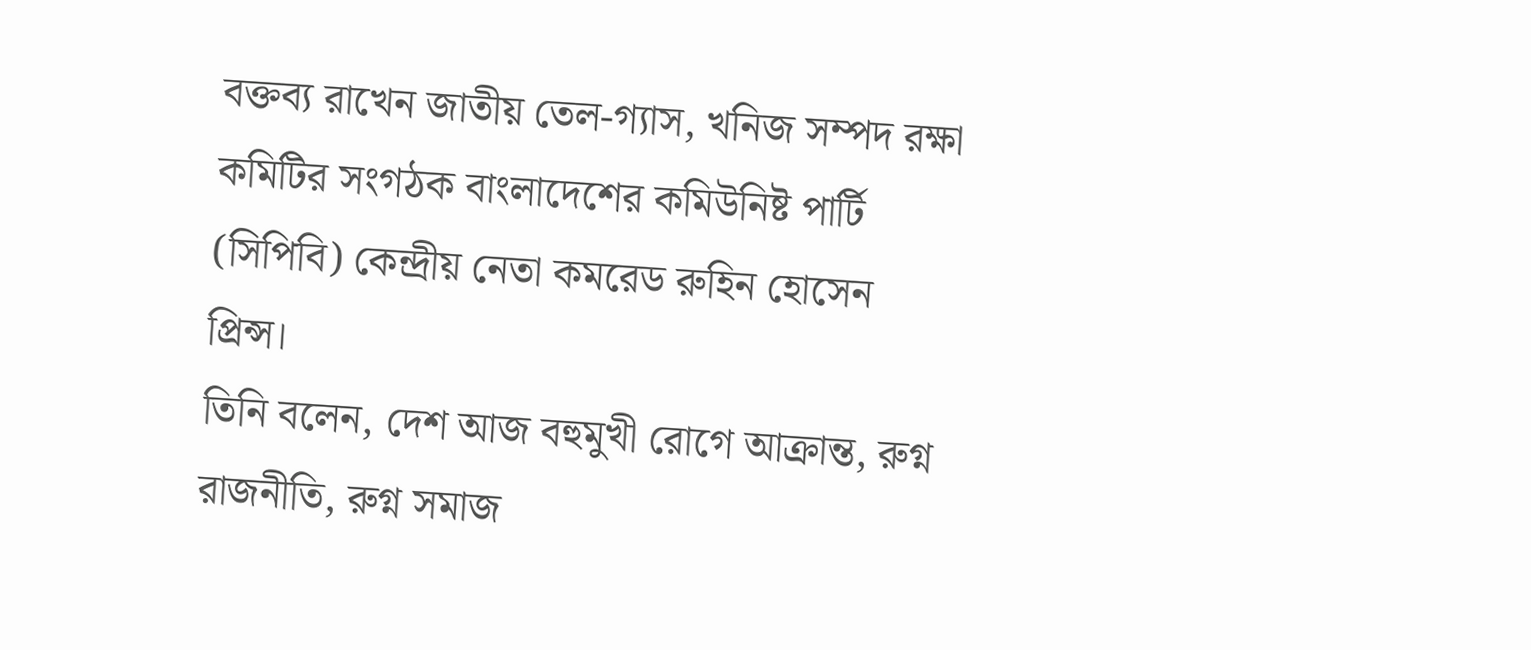বক্তব্য রাখেন জাতীয় তেল-গ্যাস, খনিজ সম্পদ রক্ষা কমিটির সংগঠক বাংলাদেশের কমিউনিষ্ট পার্টি (সিপিবি) কেন্দ্রীয় নেতা কমরেড রুহিন হোসেন প্রিন্স।
তিনি বলেন, দেশ আজ বহুমুখী রোগে আক্রান্ত, রুগ্ন রাজনীতি, রুগ্ন সমাজ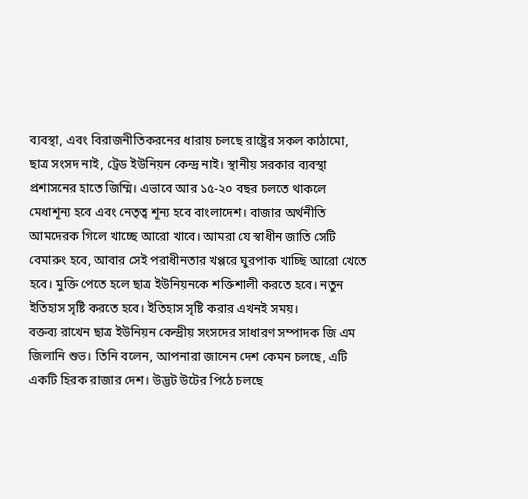ব্যবস্থা, এবং বিরাজনীতিকরনের ধারায় চলছে রাষ্ট্রের সকল কাঠামো, ছাত্র সংসদ নাই, ট্রেড ইউনিয়ন কেন্দ্র নাই। স্থানীয় সরকার ব্যবস্থা প্রশাসনের হাতে জিম্মি। এভাবে আর ১৫-২০ বছর চলতে থাকলে মেধাশূন্য হবে এবং নেতৃত্ব শূন্য হবে বাংলাদেশ। বাজার অর্থনীতি আমদেরক গিলে খাচ্ছে আরো খাবে। আমরা যে স্বাধীন জাতি সেটি বেমারুং হবে, আবার সেই পরাধীনতার খপ্পরে ঘুরপাক খাচ্ছি আরো খেতে হবে। মুক্তি পেতে হলে ছাত্র ইউনিয়নকে শক্তিশালী করতে হবে। নতুন ইতিহাস সৃষ্টি করতে হবে। ইতিহাস সৃষ্টি করার এখনই সময়।
বক্তব্য রাখেন ছাত্র ইউনিয়ন কেন্দ্রীয় সংসদের সাধারণ সম্পাদক জি এম জিলানি শুভ। তিনি বলেন, আপনারা জানেন দেশ কেমন চলছে, এটি একটি হিরক রাজার দেশ। উদ্ভট উটের পিঠে চলছে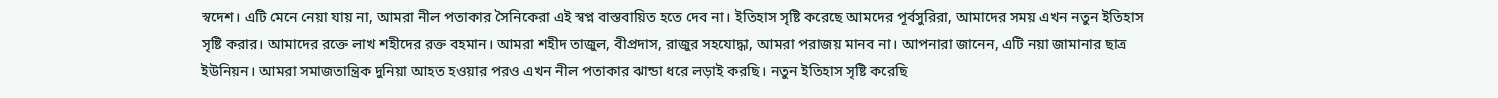স্বদেশ। এটি মেনে নেয়া যায় না, আমরা নীল পতাকার সৈনিকেরা এই স্বপ্ন বাস্তবায়িত হতে দেব না। ইতিহাস সৃষ্টি করেছে আমদের পূর্বসুরিরা, আমাদের সময় এখন নতুন ইতিহাস সৃষ্টি করার। আমাদের রক্তে লাখ শহীদের রক্ত বহমান। আমরা শহীদ তাজুল, বীপ্রদাস, রাজুর সহযোদ্ধা, আমরা পরাজয় মানব না। আপনারা জানেন, এটি নয়া জামানার ছাত্র ইউনিয়ন। আমরা সমাজতান্ত্রিক দুনিয়া আহত হওয়ার পরও এখন নীল পতাকার ঝান্ডা ধরে লড়াই করছি। নতুন ইতিহাস সৃষ্টি করেছি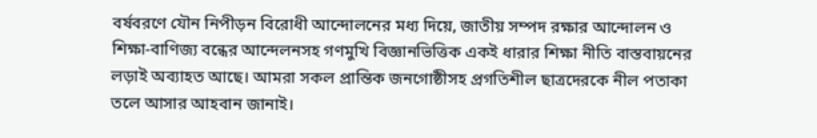বর্ষবরণে যৌন নিপীড়ন বিরোধী আন্দোলনের মধ্য দিয়ে, জাতীয় সম্পদ রক্ষার আন্দোলন ও শিক্ষা-বাণিজ্য বন্ধের আন্দেলনসহ গণমুখি বিজ্ঞানভিত্তিক একই ধারার শিক্ষা নীতি বাস্তবায়নের লড়াই অব্যাহত আছে। আমরা সকল প্রান্তিক জনগোষ্ঠীসহ প্রগতিশীল ছাত্রদেরকে নীল পতাকা তলে আসার আহবান জানাই।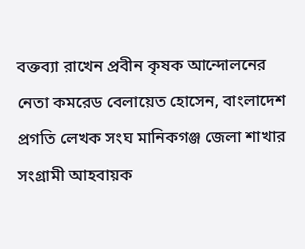বক্তব্যা রাখেন প্রবীন কৃষক আন্দোলনের নেতা কমরেড বেলায়েত হোসেন, বাংলাদেশ প্রগতি লেখক সংঘ মানিকগঞ্জ জেলা শাখার সংগ্রামী আহবায়ক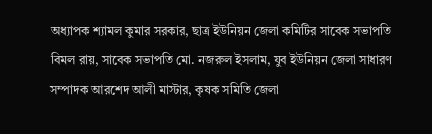অধ্যাপক শ্যামল কুমার সরকার, ছাত্র ইউনিয়ন জেলা কমিটির সাবেক সভাপতি বিমল রায়, সাবেক সভাপতি মো. নজরুল ইসলাম, যুব ইউনিয়ন জেলা সাধারণ সম্পাদক আরশেদ আলী মাস্টার, কৃষক সমিতি জেলা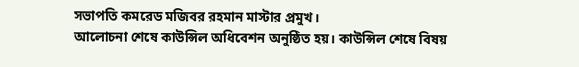সভাপতি কমরেড মজিবর রহমান মাস্টার প্রমুখ।
আলোচনা শেষে কাউন্সিল অধিবেশন অনুষ্ঠিত হয়। কাউন্সিল শেষে বিষয়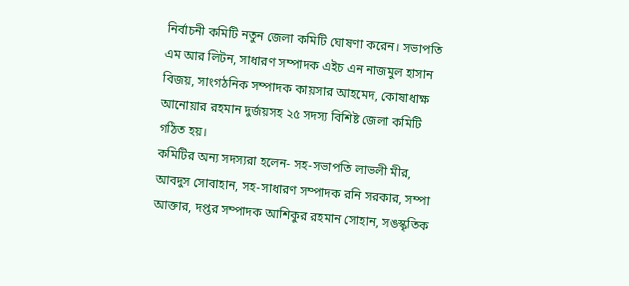নির্বাচনী কমিটি নতুন জেলা কমিটি ঘোষণা করেন। সভাপতি এম আর লিটন, সাধারণ সম্পাদক এইচ এন নাজমুল হাসান বিজয়, সাংগঠনিক সম্পাদক কায়সার আহমেদ, কোষাধাক্ষ আনোয়ার রহমান দুর্জয়সহ ২৫ সদস্য বিশিষ্ট জেলা কমিটি গঠিত হয়।
কমিটির অন্য সদস্যরা হলেন- সহ-সভাপতি লাভলী মীর, আবদুস সোবাহান, সহ-সাধারণ সম্পাদক রনি সরকার, সম্পা আক্তার, দপ্তর সম্পাদক আশিকুর রহমান সোহান, সঙস্কৃতিক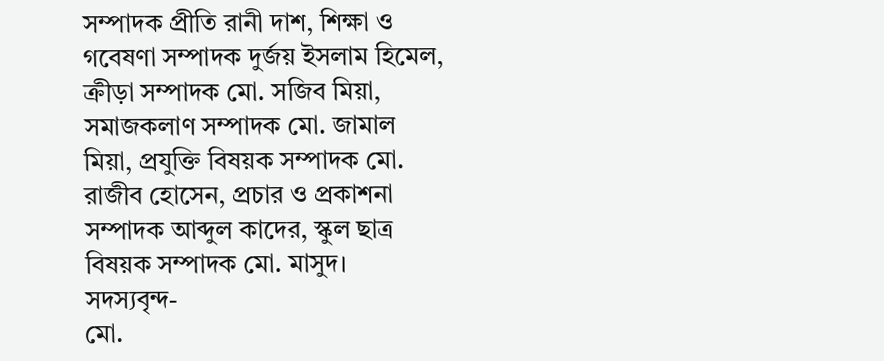সম্পাদক প্রীতি রানী দাশ, শিক্ষা ও গবেষণা সম্পাদক দুর্জয় ইসলাম হিমেল, ক্রীড়া সম্পাদক মো. সজিব মিয়া, সমাজকলাণ সম্পাদক মো. জামাল মিয়া, প্রযুক্তি বিষয়ক সম্পাদক মো. রাজীব হোসেন, প্রচার ও প্রকাশনা সম্পাদক আব্দুল কাদের, স্কুল ছাত্র বিষয়ক সম্পাদক মো. মাসুদ।
সদস্যবৃন্দ-
মো.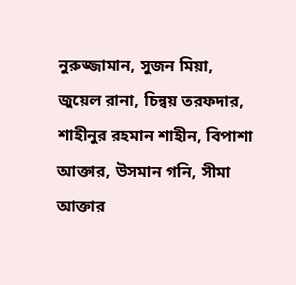নুরুজ্জামান, সুজন মিয়া, জুয়েল রানা, চিন্বয় তরফদার, শাহীনুর রহমান শাহীন, বিপাশা আক্তার, উসমান গনি, সীমা আক্তার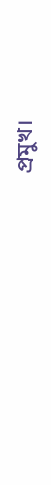প্রমুখ।